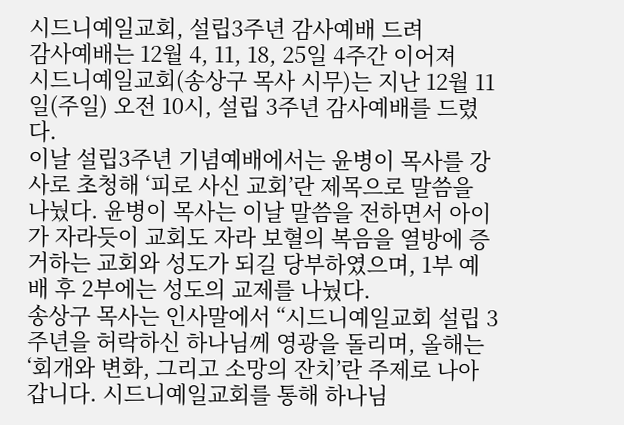시드니예일교회, 설립3주년 감사예배 드려
감사예배는 12월 4, 11, 18, 25일 4주간 이어져
시드니예일교회(송상구 목사 시무)는 지난 12월 11일(주일) 오전 10시, 설립 3주년 감사예배를 드렸다.
이날 설립3주년 기념예배에서는 윤병이 목사를 강사로 초청해 ‘피로 사신 교회’란 제목으로 말씀을 나눴다. 윤병이 목사는 이날 말씀을 전하면서 아이가 자라듯이 교회도 자라 보혈의 복음을 열방에 증거하는 교회와 성도가 되길 당부하였으며, 1부 예배 후 2부에는 성도의 교제를 나눴다.
송상구 목사는 인사말에서 “시드니예일교회 설립 3주년을 허락하신 하나님께 영광을 돌리며, 올해는 ‘회개와 변화, 그리고 소망의 잔치’란 주제로 나아갑니다. 시드니예일교회를 통해 하나님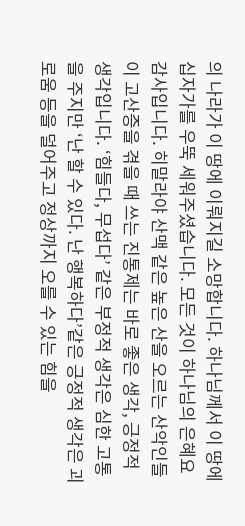의 나라가 이 땅에 이뤄지길 소망합니다. 하나님께서 이 땅에 십자가를 우뚝 세워주셨습니다. 모든 것이 하나님의 은혜요 감사입니다. 히말라야 산맥 같은 높은 산을 오르는 산악인들이 고산증을 겪을 때 쓰는 진통제는 바로 좋은 생각, 긍정적 생각입니다. ‘힘들다, 무섭다’ 같은 부정적 생각은 심한 고통을 주지만 ‘난 할 수 있다. 난 행복하다’같은 긍정적 생각은 괴로움 등을 덜어주고 정상까지 오를 수 있는 힘을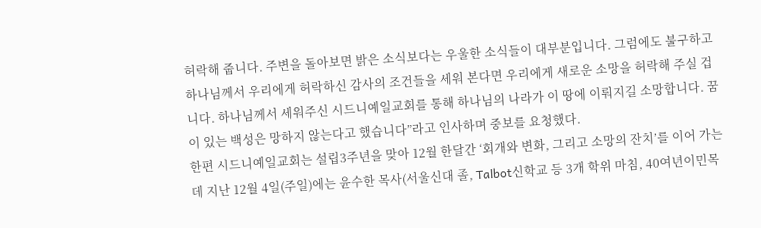허락해 줍니다. 주변을 돌아보면 밝은 소식보다는 우울한 소식들이 대부분입니다. 그럼에도 불구하고 하나님께서 우리에게 허락하신 감사의 조건들을 세워 본다면 우리에게 새로운 소망을 허락해 주실 겁니다. 하나님께서 세워주신 시드니예일교회를 통해 하나님의 나라가 이 땅에 이뤄지길 소망합니다. 꿈이 있는 백성은 망하지 않는다고 했습니다”라고 인사하며 중보를 요청했다.
한편 시드니예일교회는 설립3주년을 맞아 12월 한달간 ‘회개와 변화, 그리고 소망의 잔치’를 이어 가는데 지난 12월 4일(주일)에는 윤수한 목사(서울신대 졸, Talbot신학교 등 3개 학위 마침, 40여년이민목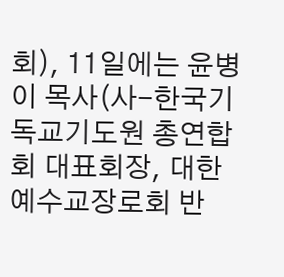회), 11일에는 윤병이 목사(사-한국기독교기도원 총연합회 대표회장, 대한예수교장로회 반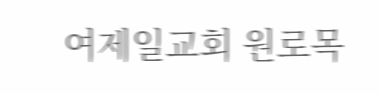여제일교회 원로목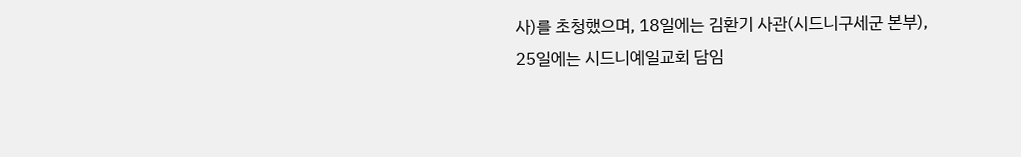사)를 초청했으며, 18일에는 김환기 사관(시드니구세군 본부), 25일에는 시드니예일교회 담임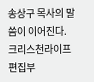송상구 목사의 말씀이 이어진다.
크리스천라이프 편집부